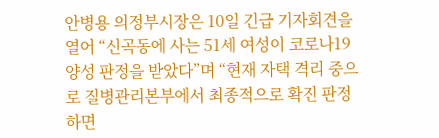안병용 의정부시장은 10일 긴급 기자회견을 열어 “신곡동에 사는 51세 여성이 코로나19 양성 판정을 받았다”며 “현재 자택 격리 중으로 질병관리본부에서 최종적으로 확진 판정하면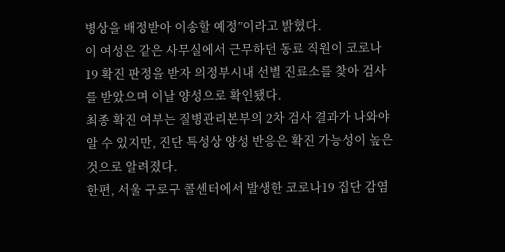병상을 배정받아 이송할 예정”이라고 밝혔다.
이 여성은 같은 사무실에서 근무하던 동료 직원이 코로나19 확진 판정을 받자 의정부시내 선별 진료소를 찾아 검사를 받았으며 이날 양성으로 확인됐다.
최종 확진 여부는 질병관리본부의 2차 검사 결과가 나와야 알 수 있지만, 진단 특성상 양성 반응은 확진 가능성이 높은 것으로 알려졌다.
한편, 서울 구로구 콜센터에서 발생한 코로나19 집단 감염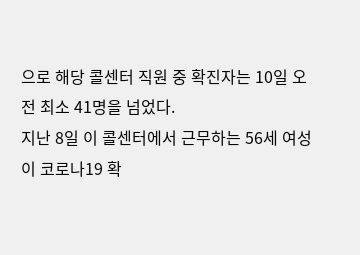으로 해당 콜센터 직원 중 확진자는 10일 오전 최소 41명을 넘었다.
지난 8일 이 콜센터에서 근무하는 56세 여성이 코로나19 확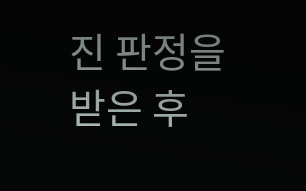진 판정을 받은 후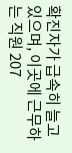확진자가 급속히 늘고 있으며, 이곳에 근무하는 직원 207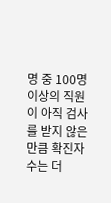명 중 100명 이상의 직원이 아직 검사를 받지 않은 만큼 확진자 수는 더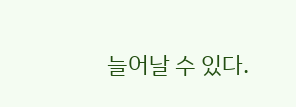늘어날 수 있다.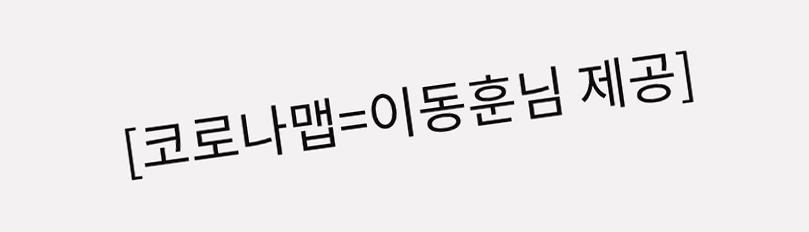[코로나맵=이동훈님 제공]